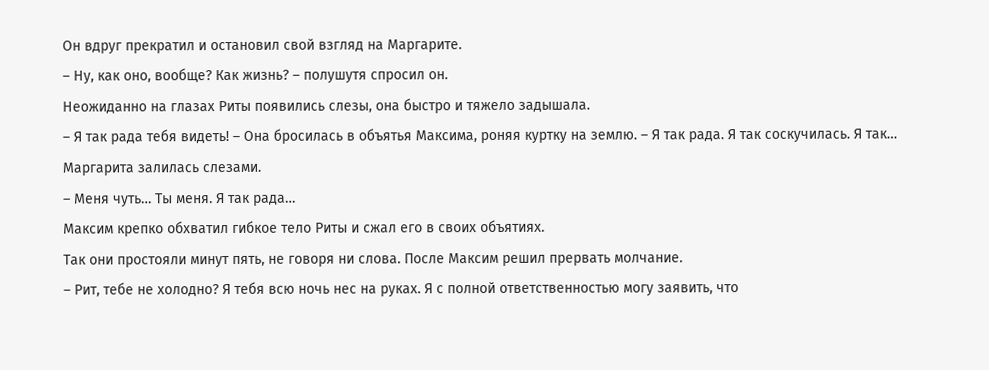Он вдруг прекратил и остановил свой взгляд на Маргарите.
– Ну, как оно, вообще? Как жизнь? – полушутя спросил он.
Неожиданно на глазах Риты появились слезы, она быстро и тяжело задышала.
– Я так рада тебя видеть! – Она бросилась в объятья Максима, роняя куртку на землю. – Я так рада. Я так соскучилась. Я так…
Маргарита залилась слезами.
– Меня чуть… Ты меня. Я так рада…
Максим крепко обхватил гибкое тело Риты и сжал его в своих объятиях.
Так они простояли минут пять, не говоря ни слова. После Максим решил прервать молчание.
– Рит, тебе не холодно? Я тебя всю ночь нес на руках. Я с полной ответственностью могу заявить, что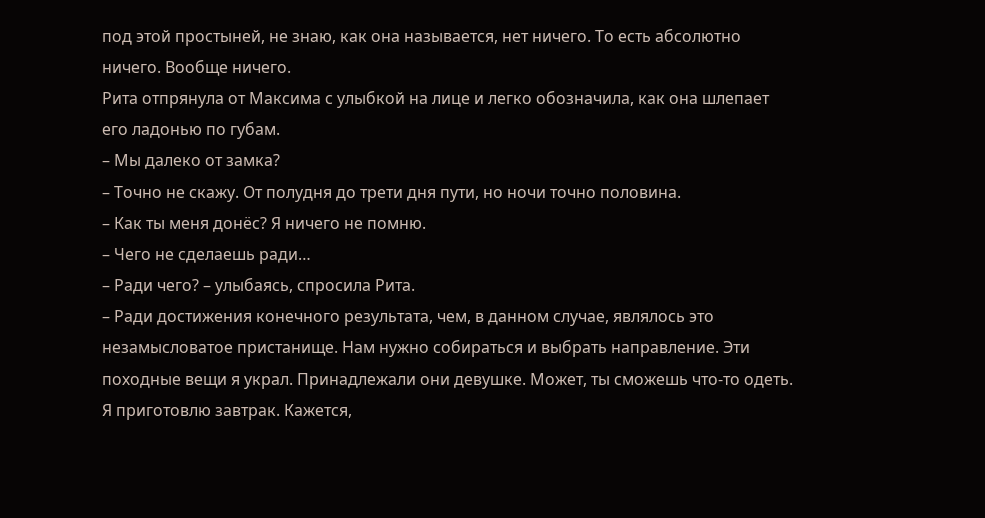под этой простыней, не знаю, как она называется, нет ничего. То есть абсолютно ничего. Вообще ничего.
Рита отпрянула от Максима с улыбкой на лице и легко обозначила, как она шлепает его ладонью по губам.
– Мы далеко от замка?
– Точно не скажу. От полудня до трети дня пути, но ночи точно половина.
– Как ты меня донёс? Я ничего не помню.
– Чего не сделаешь ради…
– Ради чего? – улыбаясь, спросила Рита.
– Ради достижения конечного результата, чем, в данном случае, являлось это незамысловатое пристанище. Нам нужно собираться и выбрать направление. Эти походные вещи я украл. Принадлежали они девушке. Может, ты сможешь что-то одеть. Я приготовлю завтрак. Кажется,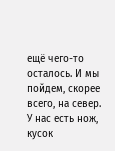ещё чего-то осталось. И мы пойдем, скорее всего, на север. У нас есть нож, кусок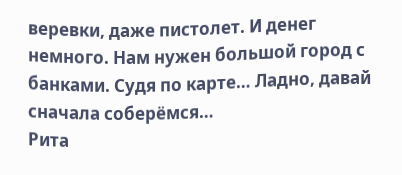веревки, даже пистолет. И денег немного. Нам нужен большой город с банками. Судя по карте… Ладно, давай сначала соберёмся…
Рита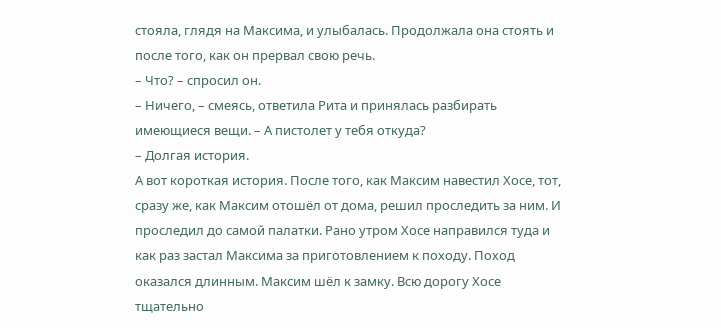стояла, глядя на Максима, и улыбалась. Продолжала она стоять и после того, как он прервал свою речь.
– Что? – спросил он.
– Ничего, – смеясь, ответила Рита и принялась разбирать имеющиеся вещи. – А пистолет у тебя откуда?
– Долгая история.
А вот короткая история. После того, как Максим навестил Хосе, тот, сразу же, как Максим отошёл от дома, решил проследить за ним. И проследил до самой палатки. Рано утром Хосе направился туда и как раз застал Максима за приготовлением к походу. Поход оказался длинным. Максим шёл к замку. Всю дорогу Хосе тщательно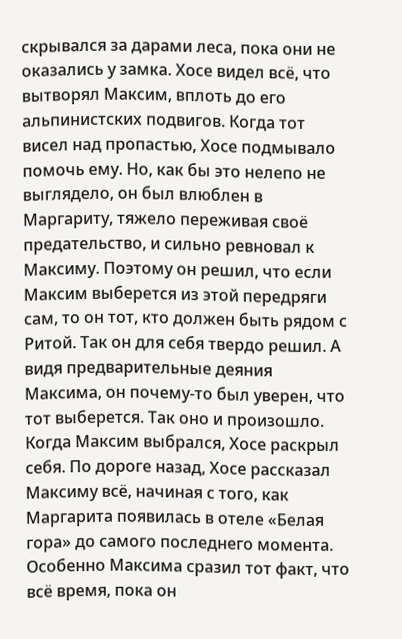скрывался за дарами леса, пока они не оказались у замка. Хосе видел всё, что вытворял Максим, вплоть до его альпинистских подвигов. Когда тот висел над пропастью, Хосе подмывало помочь ему. Но, как бы это нелепо не выглядело, он был влюблен в Маргариту, тяжело переживая своё предательство, и сильно ревновал к Максиму. Поэтому он решил, что если Максим выберется из этой передряги сам, то он тот, кто должен быть рядом с Ритой. Так он для себя твердо решил. А видя предварительные деяния Максима, он почему-то был уверен, что тот выберется. Так оно и произошло. Когда Максим выбрался, Хосе раскрыл себя. По дороге назад, Хосе рассказал Максиму всё, начиная с того, как Маргарита появилась в отеле «Белая гора» до самого последнего момента. Особенно Максима сразил тот факт, что всё время, пока он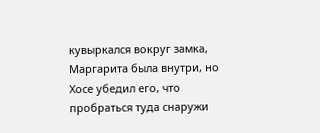кувыркался вокруг замка, Маргарита была внутри, но Хосе убедил его, что пробраться туда снаружи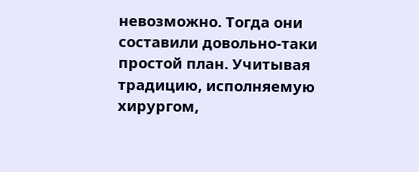невозможно. Тогда они составили довольно-таки простой план. Учитывая традицию, исполняемую хирургом,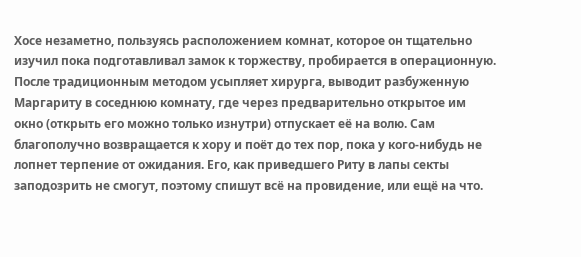Хосе незаметно, пользуясь расположением комнат, которое он тщательно изучил пока подготавливал замок к торжеству, пробирается в операционную. После традиционным методом усыпляет хирурга, выводит разбуженную Маргариту в соседнюю комнату, где через предварительно открытое им окно (открыть его можно только изнутри) отпускает её на волю. Сам благополучно возвращается к хору и поёт до тех пор, пока у кого-нибудь не лопнет терпение от ожидания. Его, как приведшего Риту в лапы секты заподозрить не смогут, поэтому спишут всё на провидение, или ещё на что.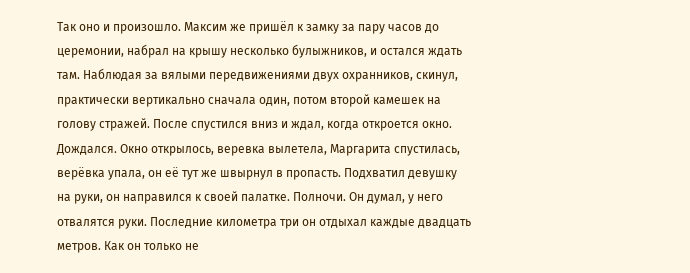Так оно и произошло. Максим же пришёл к замку за пару часов до церемонии, набрал на крышу несколько булыжников, и остался ждать там. Наблюдая за вялыми передвижениями двух охранников, скинул, практически вертикально сначала один, потом второй камешек на голову стражей. После спустился вниз и ждал, когда откроется окно. Дождался. Окно открылось, веревка вылетела, Маргарита спустилась, верёвка упала, он её тут же швырнул в пропасть. Подхватил девушку на руки, он направился к своей палатке. Полночи. Он думал, у него отвалятся руки. Последние километра три он отдыхал каждые двадцать метров. Как он только не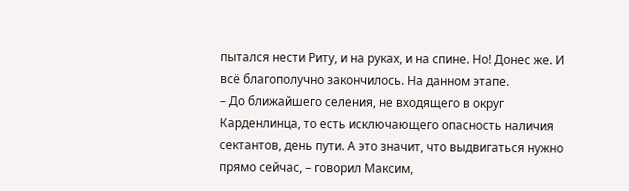пытался нести Риту, и на руках, и на спине. Но! Донес же. И всё благополучно закончилось. На данном этапе.
– До ближайшего селения, не входящего в округ Карденлинца, то есть исключающего опасность наличия сектантов, день пути. А это значит, что выдвигаться нужно прямо сейчас, – говорил Максим,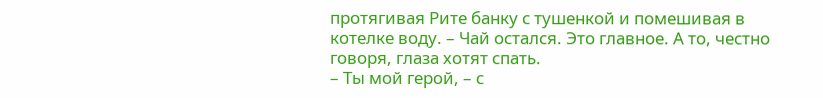протягивая Рите банку с тушенкой и помешивая в котелке воду. – Чай остался. Это главное. А то, честно говоря, глаза хотят спать.
– Ты мой герой, – с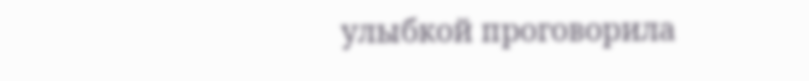улыбкой проговорила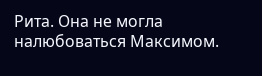Рита. Она не могла налюбоваться Максимом.